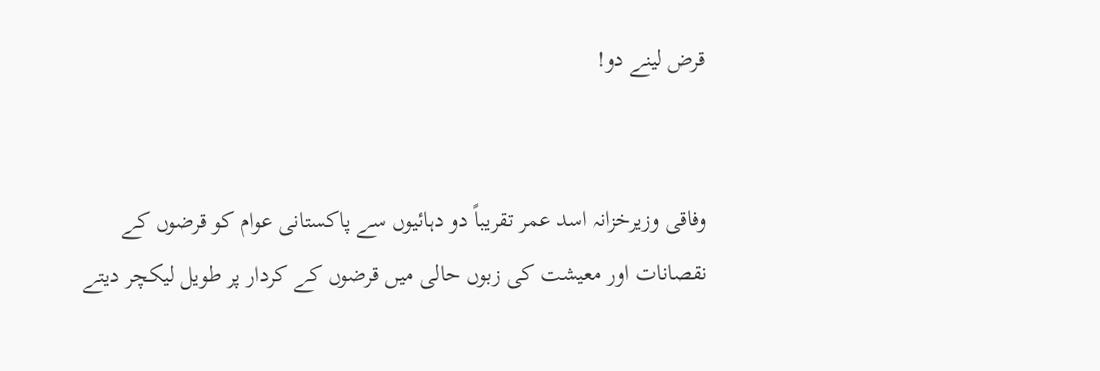قرض لینے دو!


وفاقی وزیرخزانہ اسد عمر تقریباً دو دہائیوں سے پاکستانی عوام کو قرضوں کے نقصانات اور معیشت کی زبوں حالی میں قرضوں کے کردار پر طویل لیکچر دیتے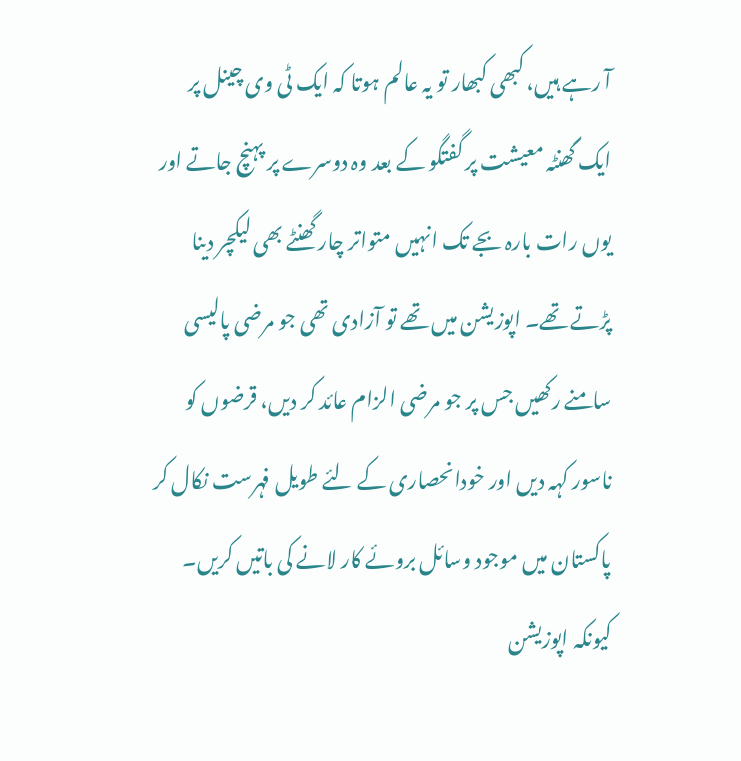آ رہے ہیں، کبھی کبھار تو یہ عالم ہوتا کہ ایک ٹی وی چینل پر ایک گھنٹہ معیشت پر گفتگو کے بعد وہ دوسرے پر پہنچ جاتے اور یوں رات بارہ بجے تک انہیں متواتر چار گھنٹے بھی لیکچر دینا پڑتے تھے۔ اپوزیشن میں تھے تو آزادی تھی جو مرضی پالیسی سامنے رکھیں جس پر جو مرضی الزام عائد کر دیں، قرضوں کو ناسور کہہ دیں اور خودانحصاری کے لئے طویل فہرست نکال کر پاکستان میں موجود وسائل بروئے کار لانے کی باتیں کریں۔ کیونکہ اپوزیشن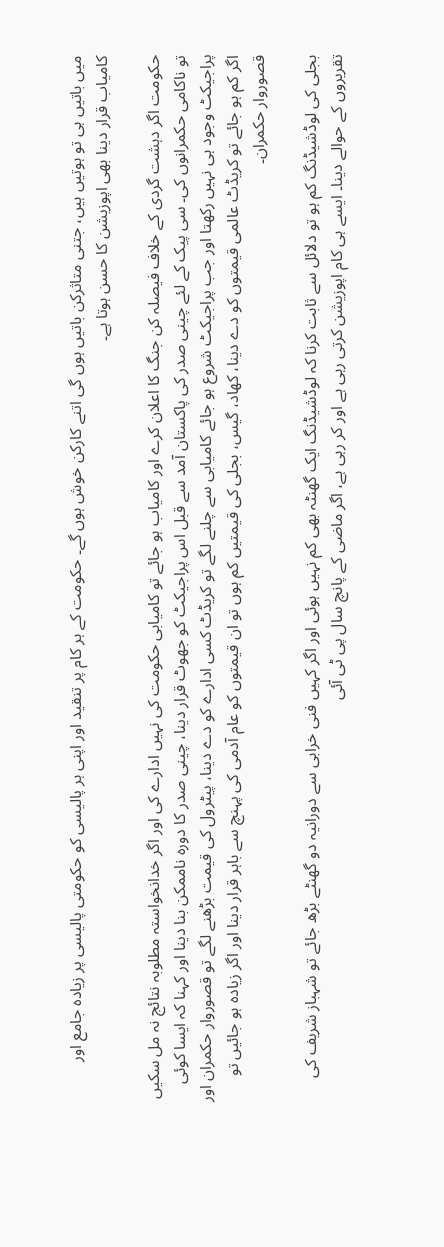میں باتیں ہی تو ہوتیں ہیں، جتنی متاثرکن باتیں ہوں گی اتنے کارکن خوش ہوں گے۔ حکومت کے ہر کام پر تنقید اور اپنی ہر پالیسی کو حکومتی پالیسی پر زیادہ جامع اور کامیاب قرار دینا بھی اپوزیشن کا حسن ہوتا ہے۔

حکومت اگر دہشت گردی کے خلاف فیصلہ کن جنگ کا اعلان کرے اور کامیاب ہو جائے تو کامیابی حکومت کی نہیں ادارے کی اور اگر خدانخواستہ مطلوبہ نتائج نہ مل سکیں تو ناکامی حکمرانوں کی۔ سی پیک کے لئے چینی صدر کی پاکستان آمد سے قبل اس پراجیکٹ کو جھوٹ قرار دینا، چینی صدر کا دورہ ناممکن بنا دینا اور کہنا کہ ایسا کوئی پراجیکٹ وجود ہی نہیں رکھتا اور جب پراجیکٹ شروع ہو جائے کامیابی سے چلنے لگے تو کریڈٹ کسی ادارے کو دے دینا، پیٹرول کی قیمت بڑھنے لگے تو قصوروار حکمران اور اگر کم ہو جائے تو کریڈٹ عالمی قیمتوں کو دے دینا، کھاد، گیس، بجلی کی قیمتیں کم ہوں تو ان قیمتوں کو عام آدمی کی پہنچ سے باہر قرار دینا اور اگر زیادہ ہو جائیں تو قصوروار حکمران۔

بجلی کی لوڈشیڈنگ کم ہو تو دلائل سے ثابت کرنا کہ لوڈشیڈنگ ایک گھنٹہ بھی کم نہیں ہوئی اور اگر کہیں فنی خرابی سے دورانیہ دو گھنٹے بڑھ جائے تو شہباز شریف کی تقریروں کے حوالے دینا۔ ایسے ہی کام اپوزیشن کرتی رہی ہے اور کر رہی ہے، اگر ماضی کے پانچ سال پی ٹی آئی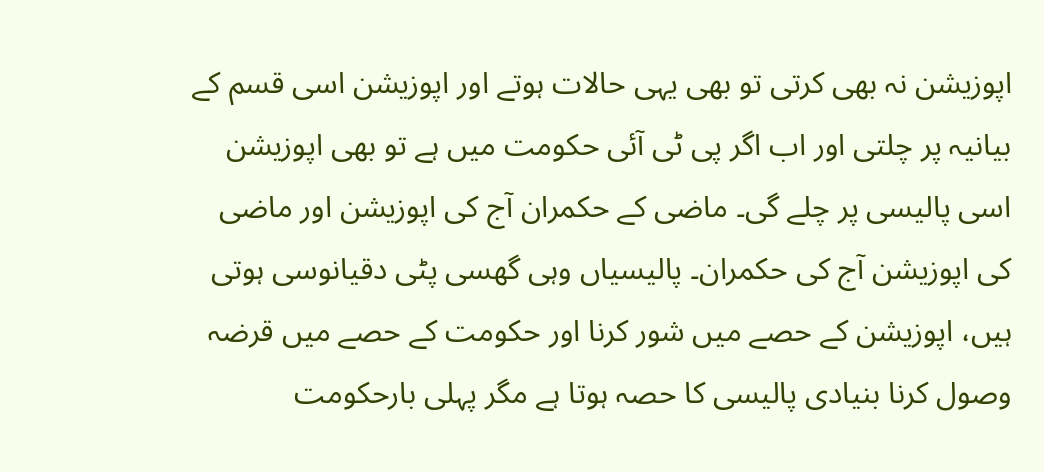اپوزیشن نہ بھی کرتی تو بھی یہی حالات ہوتے اور اپوزیشن اسی قسم کے بیانیہ پر چلتی اور اب اگر پی ٹی آئی حکومت میں ہے تو بھی اپوزیشن اسی پالیسی پر چلے گی۔ ماضی کے حکمران آج کی اپوزیشن اور ماضی کی اپوزیشن آج کی حکمران۔ پالیسیاں وہی گھسی پٹی دقیانوسی ہوتی ہیں، اپوزیشن کے حصے میں شور کرنا اور حکومت کے حصے میں قرضہ وصول کرنا بنیادی پالیسی کا حصہ ہوتا ہے مگر پہلی بارحکومت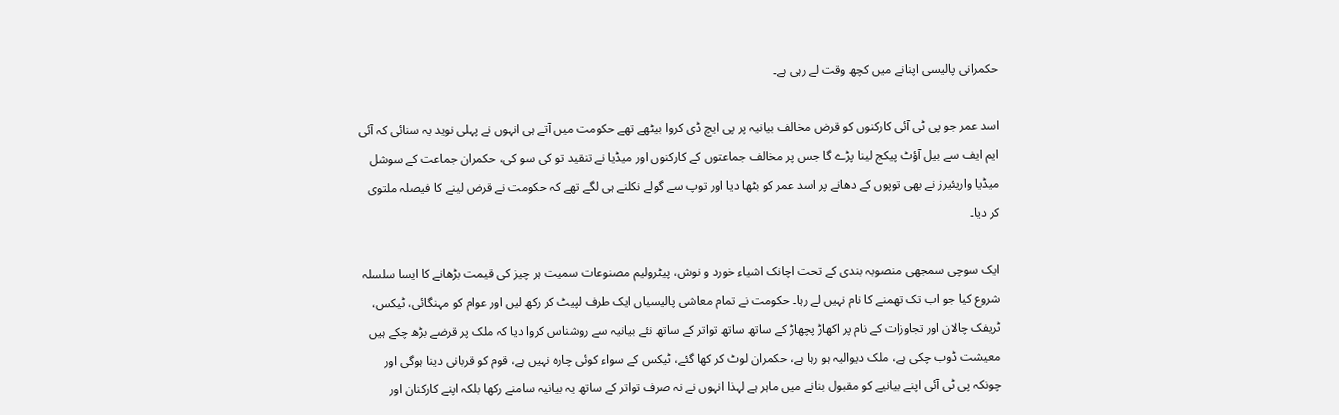حکمرانی پالیسی اپنانے میں کچھ وقت لے رہی ہے۔

اسد عمر جو پی ٹی آئی کارکنوں کو قرض مخالف بیانیہ پر پی ایچ ڈی کروا بیٹھے تھے حکومت میں آتے ہی انہوں نے پہلی نوید یہ سنائی کہ آئی ایم ایف سے بیل آؤٹ پیکج لینا پڑے گا جس پر مخالف جماعتوں کے کارکنوں اور میڈیا نے تنقید تو کی سو کی، حکمران جماعت کے سوشل میڈیا واریئیرز نے بھی توپوں کے دھانے پر اسد عمر کو بٹھا دیا اور توپ سے گولے نکلنے ہی لگے تھے کہ حکومت نے قرض لینے کا فیصلہ ملتوی کر دیا۔

ایک سوچی سمجھی منصوبہ بندی کے تحت اچانک اشیاء خورد و نوش، پیٹرولیم مصنوعات سمیت ہر چیز کی قیمت بڑھانے کا ایسا سلسلہ شروع کیا جو اب تک تھمنے کا نام نہیں لے رہا۔ حکومت نے تمام معاشی پالیسیاں ایک طرف لپیٹ کر رکھ لیں اور عوام کو مہنگائی، ٹیکس، ٹریفک چالان اور تجاوزات کے نام پر اکھاڑ پچھاڑ کے ساتھ ساتھ تواتر کے ساتھ نئے بیانیہ سے روشناس کروا دیا کہ ملک پر قرضے بڑھ چکے ہیں معیشت ڈوب چکی ہے، ملک دیوالیہ ہو رہا ہے، حکمران لوٹ کر کھا گئے، ٹیکس کے سواء کوئی چارہ نہیں ہے، قوم کو قربانی دینا ہوگی اور چونکہ پی ٹی آئی اپنے بیانیے کو مقبول بنانے میں ماہر ہے لہذا انہوں نے نہ صرف تواتر کے ساتھ یہ بیانیہ سامنے رکھا بلکہ اپنے کارکنان اور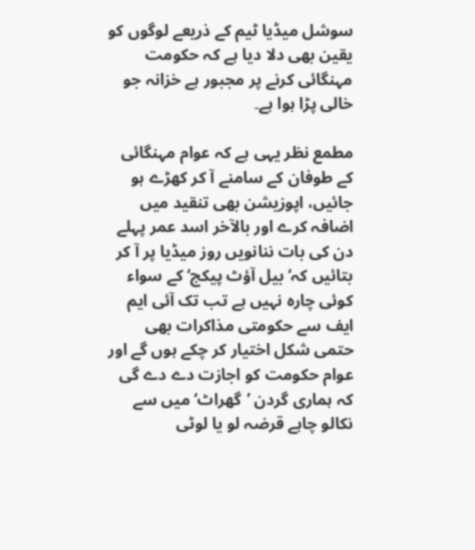سوشل میڈیا ٹیم کے ذریعے لوگوں کو یقین بھی دلا دیا ہے کہ حکومت مہنگائی کرنے پر مجبور ہے خزانہ جو خالی پڑا ہوا ہے۔

مطمع نظر یہی ہے کہ عوام مہنگائی کے طوفان کے سامنے آ کر کھڑے ہو جائیں، اپوزیشن بھی تنقید میں اضافہ کرے اور بالآخر اسد عمر پہلے دن کی بات ننانویں روز میڈیا پر آ کر بتائیں کہ‘ بیل آؤٹ پیکج‘ کے سواء کوئی چارہ نہیں ہے تب تک آئی ایم ایف سے حکومتی مذاکرات بھی حتمی شکل اختیار کر چکے ہوں گے اور عوام حکومت کو اجازت دے دے گی کہ ہماری گردن ’گھراٹ‘ میں سے نکالو چاہے قرضہ لو یا لوٹی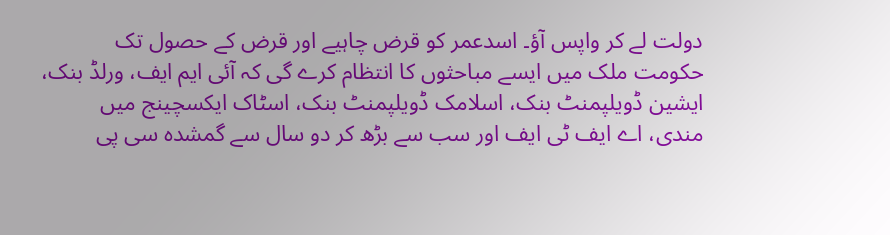دولت لے کر واپس آؤ۔ اسدعمر کو قرض چاہیے اور قرض کے حصول تک حکومت ملک میں ایسے مباحثوں کا انتظام کرے گی کہ آئی ایم ایف، ورلڈ بنک، ایشین ڈویلپمنٹ بنک، اسلامک ڈویلپمنٹ بنک، اسٹاک ایکسچینج میں مندی، اے ایف ٹی ایف اور سب سے بڑھ کر دو سال سے گمشدہ سی پی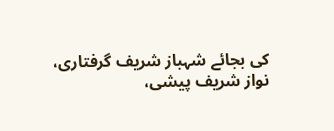کی بجائے شہباز شریف گرفتاری، نواز شریف پیشی،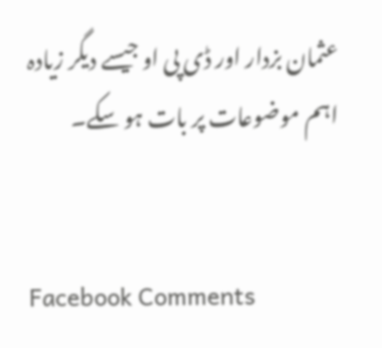عثمان بزدار اور ڈی پی او جیسے دیگر زیادہ اہم موضوعات پر بات ہو سکے۔


Facebook Comments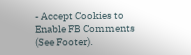- Accept Cookies to Enable FB Comments (See Footer).